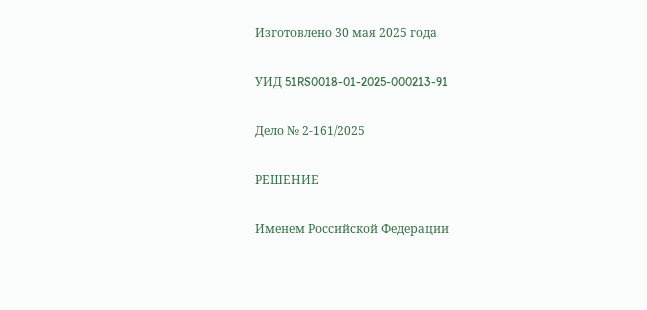Изготовлено 30 мая 2025 года

УИД 51RS0018-01-2025-000213-91

Дело № 2-161/2025

РЕШЕНИЕ

Именем Российской Федерации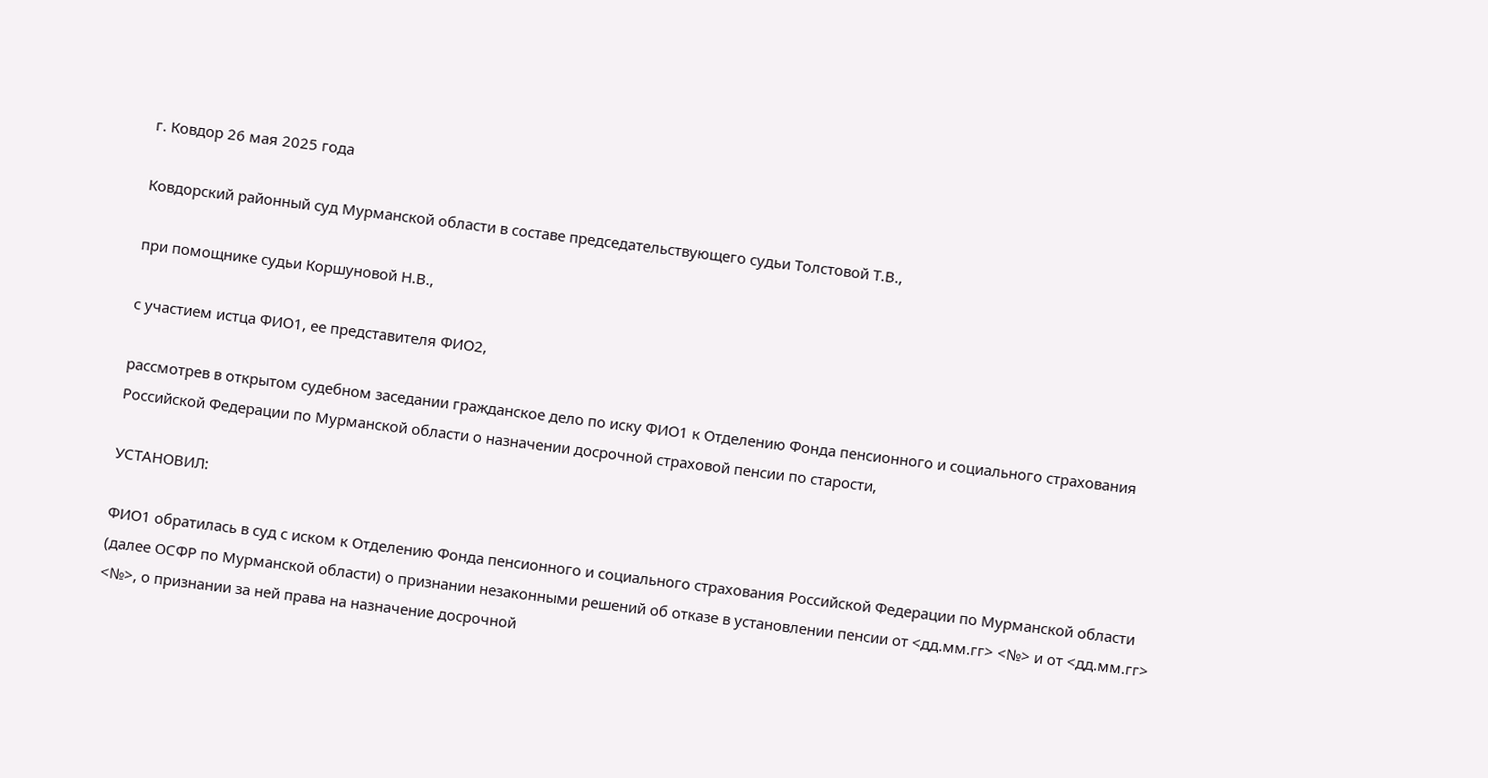г. Ковдор 26 мая 2025 года

Ковдорский районный суд Мурманской области в составе председательствующего судьи Толстовой Т.В.,

при помощнике судьи Коршуновой Н.В.,

с участием истца ФИО1, ее представителя ФИО2,

рассмотрев в открытом судебном заседании гражданское дело по иску ФИО1 к Отделению Фонда пенсионного и социального страхования Российской Федерации по Мурманской области о назначении досрочной страховой пенсии по старости,

УСТАНОВИЛ:

ФИО1 обратилась в суд с иском к Отделению Фонда пенсионного и социального страхования Российской Федерации по Мурманской области (далее ОСФР по Мурманской области) о признании незаконными решений об отказе в установлении пенсии от <дд.мм.гг> <№> и от <дд.мм.гг> <№>, о признании за ней права на назначение досрочной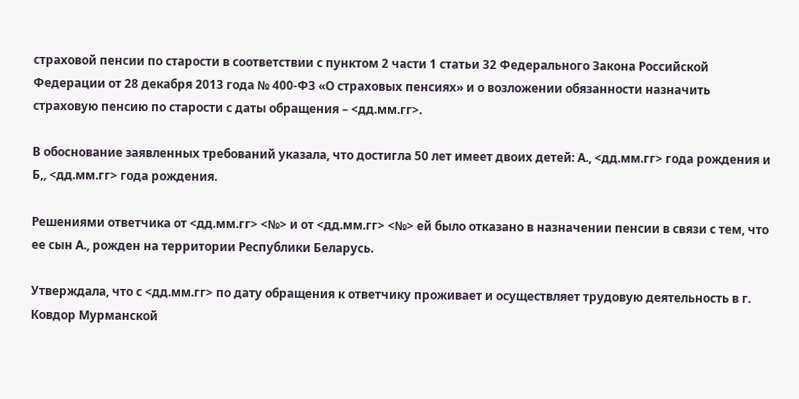страховой пенсии по старости в соответствии с пунктом 2 части 1 статьи 32 Федерального Закона Российской Федерации от 28 декабря 2013 года № 400-ФЗ «О страховых пенсиях» и о возложении обязанности назначить страховую пенсию по старости с даты обращения – <дд.мм.гг>.

В обоснование заявленных требований указала, что достигла 50 лет имеет двоих детей: А., <дд.мм.гг> года рождения и Б,, <дд.мм.гг> года рождения.

Решениями ответчика от <дд.мм.гг> <№> и от <дд.мм.гг> <№> ей было отказано в назначении пенсии в связи с тем, что ее сын А., рожден на территории Республики Беларусь.

Утверждала, что с <дд.мм.гг> по дату обращения к ответчику проживает и осуществляет трудовую деятельность в г. Ковдор Мурманской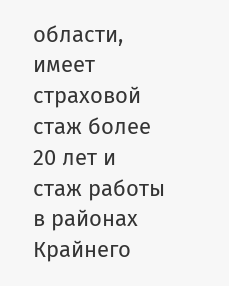области, имеет страховой стаж более 20 лет и стаж работы в районах Крайнего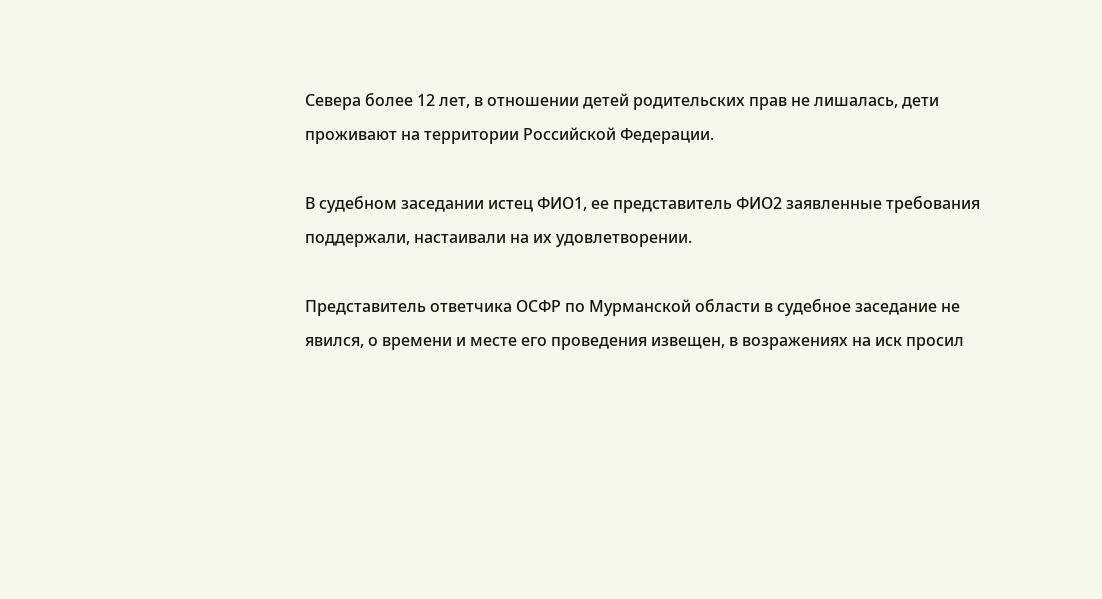Севера более 12 лет, в отношении детей родительских прав не лишалась, дети проживают на территории Российской Федерации.

В судебном заседании истец ФИО1, ее представитель ФИО2 заявленные требования поддержали, настаивали на их удовлетворении.

Представитель ответчика ОСФР по Мурманской области в судебное заседание не явился, о времени и месте его проведения извещен, в возражениях на иск просил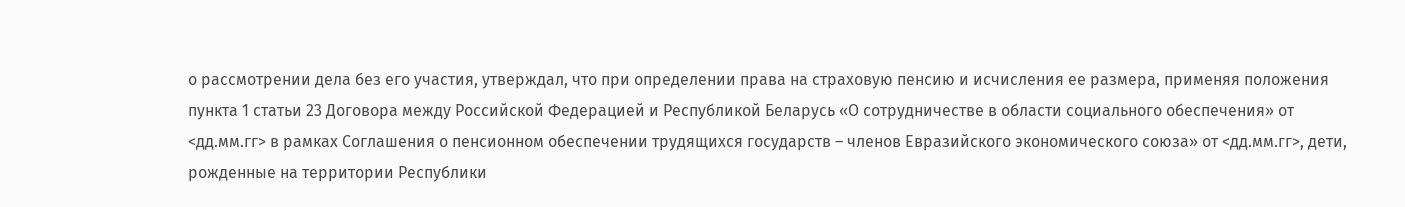о рассмотрении дела без его участия, утверждал, что при определении права на страховую пенсию и исчисления ее размера, применяя положения пункта 1 статьи 23 Договора между Российской Федерацией и Республикой Беларусь «О сотрудничестве в области социального обеспечения» от <дд.мм.гг> в рамках Соглашения о пенсионном обеспечении трудящихся государств – членов Евразийского экономического союза» от <дд.мм.гг>, дети, рожденные на территории Республики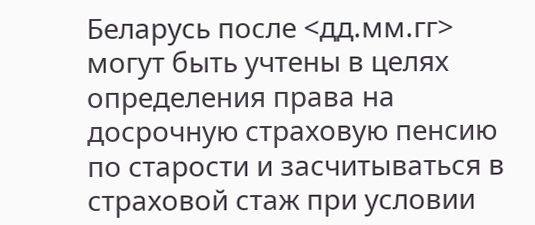Беларусь после <дд.мм.гг> могут быть учтены в целях определения права на досрочную страховую пенсию по старости и засчитываться в страховой стаж при условии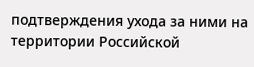подтверждения ухода за ними на территории Российской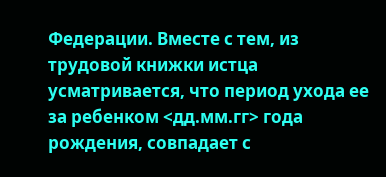Федерации. Вместе с тем, из трудовой книжки истца усматривается, что период ухода ее за ребенком <дд.мм.гг> года рождения, совпадает с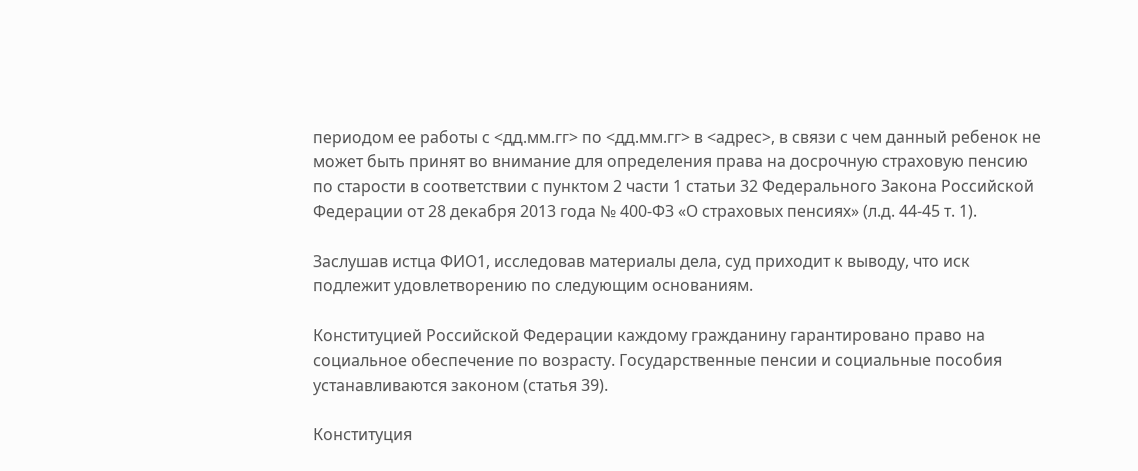периодом ее работы с <дд.мм.гг> по <дд.мм.гг> в <адрес>, в связи с чем данный ребенок не может быть принят во внимание для определения права на досрочную страховую пенсию по старости в соответствии с пунктом 2 части 1 статьи 32 Федерального Закона Российской Федерации от 28 декабря 2013 года № 400-ФЗ «О страховых пенсиях» (л.д. 44-45 т. 1).

Заслушав истца ФИО1, исследовав материалы дела, суд приходит к выводу, что иск подлежит удовлетворению по следующим основаниям.

Конституцией Российской Федерации каждому гражданину гарантировано право на социальное обеспечение по возрасту. Государственные пенсии и социальные пособия устанавливаются законом (статья 39).

Конституция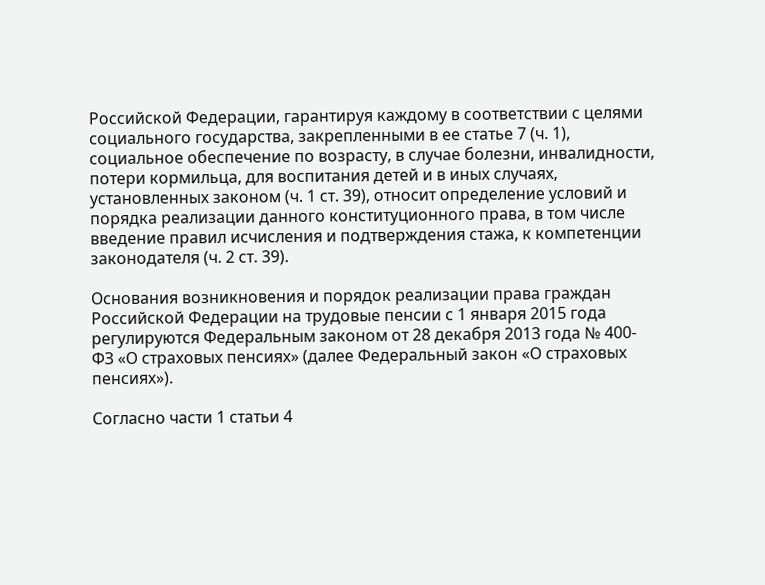Российской Федерации, гарантируя каждому в соответствии с целями социального государства, закрепленными в ее статье 7 (ч. 1), социальное обеспечение по возрасту, в случае болезни, инвалидности, потери кормильца, для воспитания детей и в иных случаях, установленных законом (ч. 1 ст. 39), относит определение условий и порядка реализации данного конституционного права, в том числе введение правил исчисления и подтверждения стажа, к компетенции законодателя (ч. 2 ст. 39).

Основания возникновения и порядок реализации права граждан Российской Федерации на трудовые пенсии с 1 января 2015 года регулируются Федеральным законом от 28 декабря 2013 года № 400-ФЗ «О страховых пенсиях» (далее Федеральный закон «О страховых пенсиях»).

Согласно части 1 статьи 4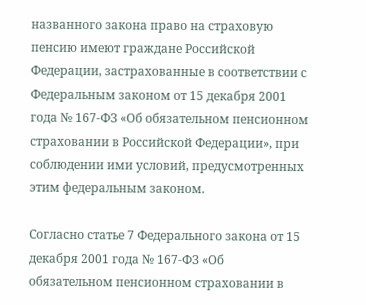названного закона право на страховую пенсию имеют граждане Российской Федерации, застрахованные в соответствии с Федеральным законом от 15 декабря 2001 года № 167-ФЗ «Об обязательном пенсионном страховании в Российской Федерации», при соблюдении ими условий, предусмотренных этим федеральным законом.

Согласно статье 7 Федерального закона от 15 декабря 2001 года № 167-ФЗ «Об обязательном пенсионном страховании в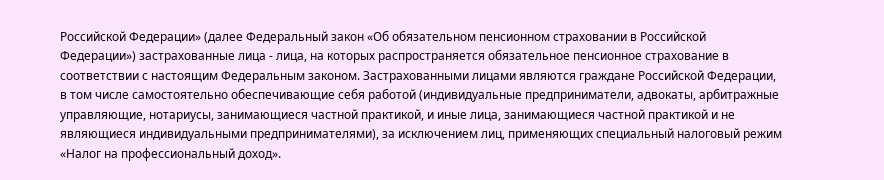Российской Федерации» (далее Федеральный закон «Об обязательном пенсионном страховании в Российской Федерации») застрахованные лица - лица, на которых распространяется обязательное пенсионное страхование в соответствии с настоящим Федеральным законом. Застрахованными лицами являются граждане Российской Федерации, в том числе самостоятельно обеспечивающие себя работой (индивидуальные предприниматели, адвокаты, арбитражные управляющие, нотариусы, занимающиеся частной практикой, и иные лица, занимающиеся частной практикой и не являющиеся индивидуальными предпринимателями), за исключением лиц, применяющих специальный налоговый режим «Налог на профессиональный доход».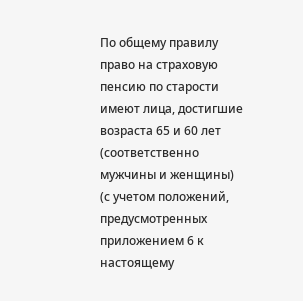По общему правилу право на страховую пенсию по старости имеют лица, достигшие возраста 65 и 60 лет (соответственно мужчины и женщины) (с учетом положений, предусмотренных приложением 6 к настоящему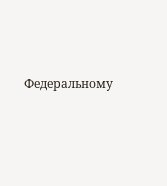Федеральному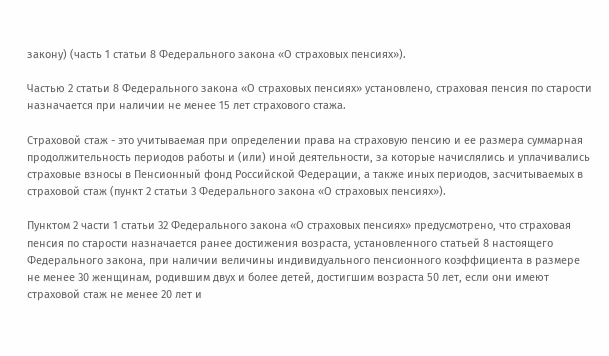закону) (часть 1 статьи 8 Федерального закона «О страховых пенсиях»).

Частью 2 статьи 8 Федерального закона «О страховых пенсиях» установлено, страховая пенсия по старости назначается при наличии не менее 15 лет страхового стажа.

Страховой стаж - это учитываемая при определении права на страховую пенсию и ее размера суммарная продолжительность периодов работы и (или) иной деятельности, за которые начислялись и уплачивались страховые взносы в Пенсионный фонд Российской Федерации, а также иных периодов, засчитываемых в страховой стаж (пункт 2 статьи 3 Федерального закона «О страховых пенсиях»).

Пунктом 2 части 1 статьи 32 Федерального закона «О страховых пенсиях» предусмотрено, что страховая пенсия по старости назначается ранее достижения возраста, установленного статьей 8 настоящего Федерального закона, при наличии величины индивидуального пенсионного коэффициента в размере не менее 30 женщинам, родившим двух и более детей, достигшим возраста 50 лет, если они имеют страховой стаж не менее 20 лет и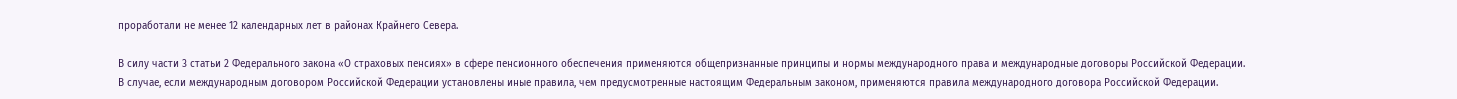проработали не менее 12 календарных лет в районах Крайнего Севера.

В силу части 3 статьи 2 Федерального закона «О страховых пенсиях» в сфере пенсионного обеспечения применяются общепризнанные принципы и нормы международного права и международные договоры Российской Федерации. В случае, если международным договором Российской Федерации установлены иные правила, чем предусмотренные настоящим Федеральным законом, применяются правила международного договора Российской Федерации.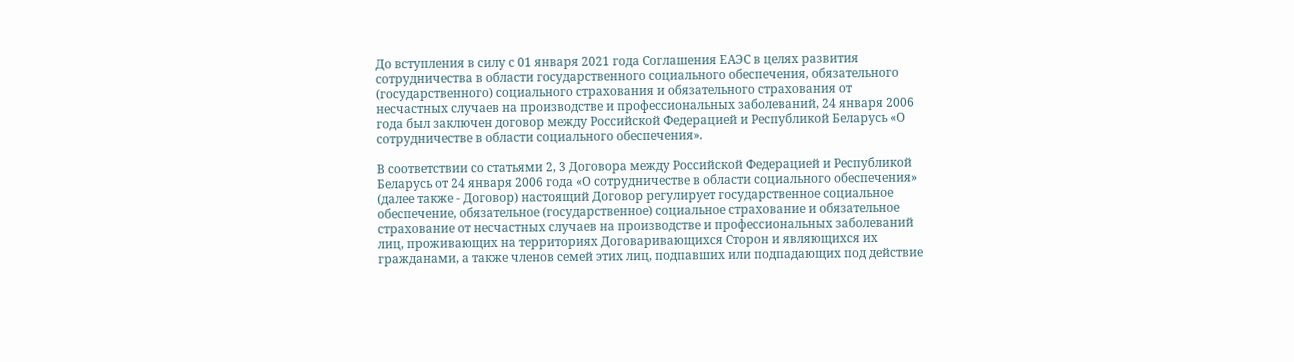До вступления в силу с 01 января 2021 года Соглашения ЕАЭС в целях развития сотрудничества в области государственного социального обеспечения, обязательного (государственного) социального страхования и обязательного страхования от несчастных случаев на производстве и профессиональных заболеваний, 24 января 2006 года был заключен договор между Российской Федерацией и Республикой Беларусь «О сотрудничестве в области социального обеспечения».

В соответствии со статьями 2, 3 Договора между Российской Федерацией и Республикой Беларусь от 24 января 2006 года «О сотрудничестве в области социального обеспечения» (далее также - Договор) настоящий Договор регулирует государственное социальное обеспечение, обязательное (государственное) социальное страхование и обязательное страхование от несчастных случаев на производстве и профессиональных заболеваний лиц, проживающих на территориях Договаривающихся Сторон и являющихся их гражданами, а также членов семей этих лиц, подпавших или подпадающих под действие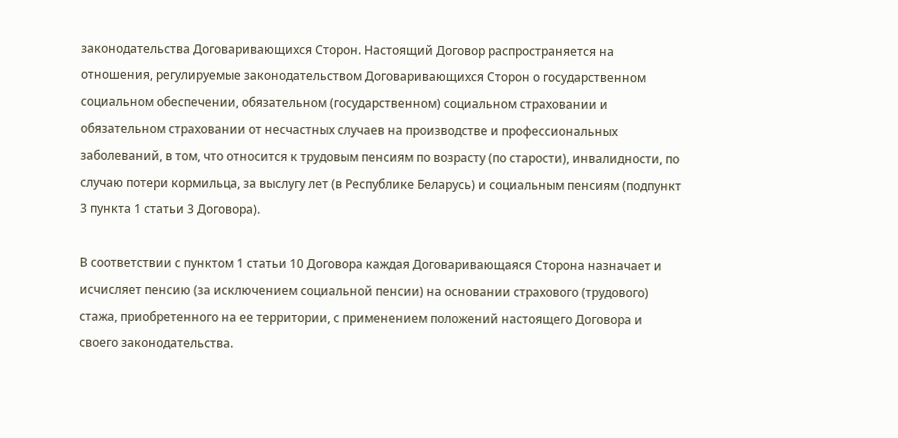законодательства Договаривающихся Сторон. Настоящий Договор распространяется на отношения, регулируемые законодательством Договаривающихся Сторон о государственном социальном обеспечении, обязательном (государственном) социальном страховании и обязательном страховании от несчастных случаев на производстве и профессиональных заболеваний, в том, что относится к трудовым пенсиям по возрасту (по старости), инвалидности, по случаю потери кормильца, за выслугу лет (в Республике Беларусь) и социальным пенсиям (подпункт 3 пункта 1 статьи 3 Договора).

В соответствии с пунктом 1 статьи 10 Договора каждая Договаривающаяся Сторона назначает и исчисляет пенсию (за исключением социальной пенсии) на основании страхового (трудового) стажа, приобретенного на ее территории, с применением положений настоящего Договора и своего законодательства.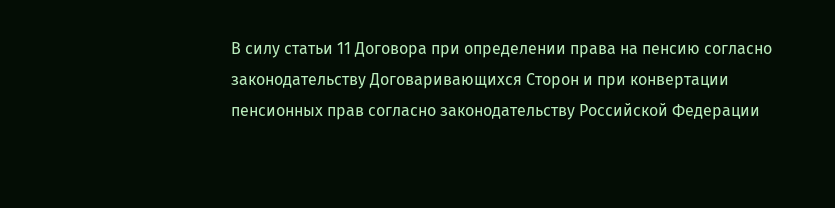В силу статьи 11 Договора при определении права на пенсию согласно законодательству Договаривающихся Сторон и при конвертации пенсионных прав согласно законодательству Российской Федерации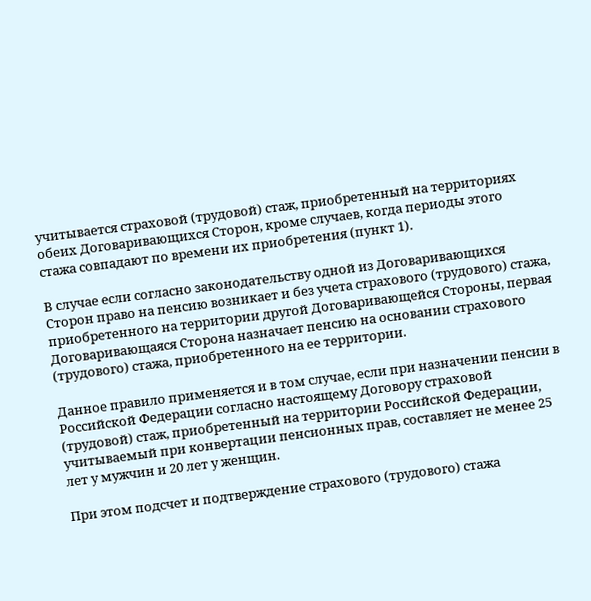учитывается страховой (трудовой) стаж, приобретенный на территориях обеих Договаривающихся Сторон, кроме случаев, когда периоды этого стажа совпадают по времени их приобретения (пункт 1).

В случае если согласно законодательству одной из Договаривающихся Сторон право на пенсию возникает и без учета страхового (трудового) стажа, приобретенного на территории другой Договаривающейся Стороны, первая Договаривающаяся Сторона назначает пенсию на основании страхового (трудового) стажа, приобретенного на ее территории.

Данное правило применяется и в том случае, если при назначении пенсии в Российской Федерации согласно настоящему Договору страховой (трудовой) стаж, приобретенный на территории Российской Федерации, учитываемый при конвертации пенсионных прав, составляет не менее 25 лет у мужчин и 20 лет у женщин.

При этом подсчет и подтверждение страхового (трудового) стажа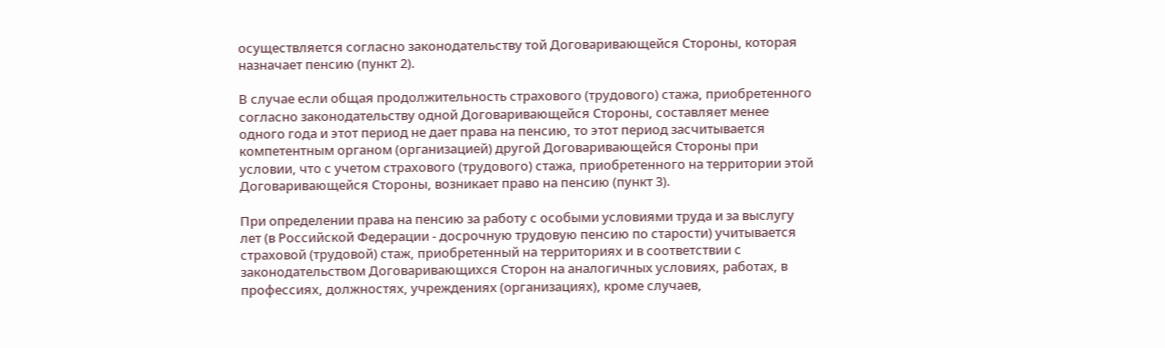осуществляется согласно законодательству той Договаривающейся Стороны, которая назначает пенсию (пункт 2).

В случае если общая продолжительность страхового (трудового) стажа, приобретенного согласно законодательству одной Договаривающейся Стороны, составляет менее одного года и этот период не дает права на пенсию, то этот период засчитывается компетентным органом (организацией) другой Договаривающейся Стороны при условии, что с учетом страхового (трудового) стажа, приобретенного на территории этой Договаривающейся Стороны, возникает право на пенсию (пункт 3).

При определении права на пенсию за работу с особыми условиями труда и за выслугу лет (в Российской Федерации - досрочную трудовую пенсию по старости) учитывается страховой (трудовой) стаж, приобретенный на территориях и в соответствии с законодательством Договаривающихся Сторон на аналогичных условиях, работах, в профессиях, должностях, учреждениях (организациях), кроме случаев,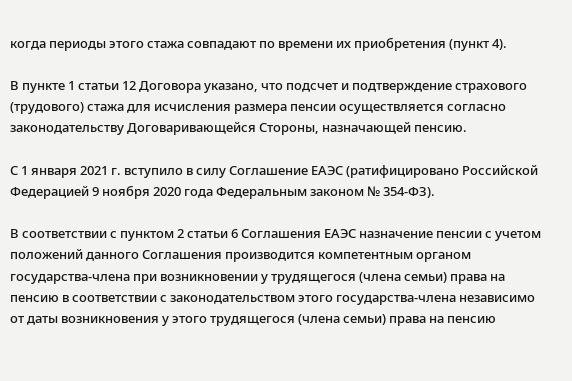когда периоды этого стажа совпадают по времени их приобретения (пункт 4).

В пункте 1 статьи 12 Договора указано, что подсчет и подтверждение страхового (трудового) стажа для исчисления размера пенсии осуществляется согласно законодательству Договаривающейся Стороны, назначающей пенсию.

С 1 января 2021 г. вступило в силу Соглашение ЕАЭС (ратифицировано Российской Федерацией 9 ноября 2020 года Федеральным законом № 354-ФЗ).

В соответствии с пунктом 2 статьи 6 Соглашения ЕАЭС назначение пенсии с учетом положений данного Соглашения производится компетентным органом государства-члена при возникновении у трудящегося (члена семьи) права на пенсию в соответствии с законодательством этого государства-члена независимо от даты возникновения у этого трудящегося (члена семьи) права на пенсию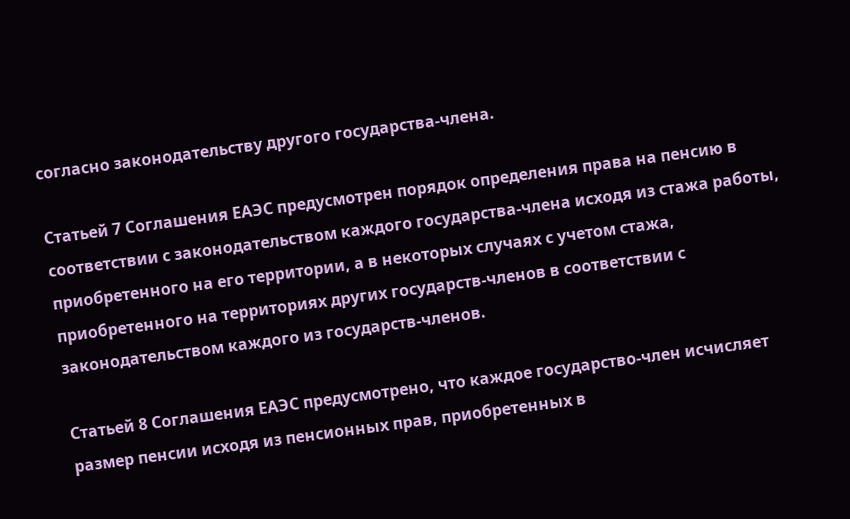согласно законодательству другого государства-члена.

Статьей 7 Соглашения ЕАЭС предусмотрен порядок определения права на пенсию в соответствии с законодательством каждого государства-члена исходя из стажа работы, приобретенного на его территории, а в некоторых случаях с учетом стажа, приобретенного на территориях других государств-членов в соответствии с законодательством каждого из государств-членов.

Статьей 8 Соглашения ЕАЭС предусмотрено, что каждое государство-член исчисляет размер пенсии исходя из пенсионных прав, приобретенных в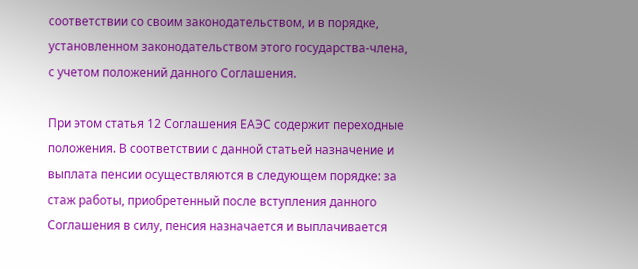соответствии со своим законодательством, и в порядке, установленном законодательством этого государства-члена, с учетом положений данного Соглашения.

При этом статья 12 Соглашения ЕАЭС содержит переходные положения. В соответствии с данной статьей назначение и выплата пенсии осуществляются в следующем порядке: за стаж работы, приобретенный после вступления данного Соглашения в силу, пенсия назначается и выплачивается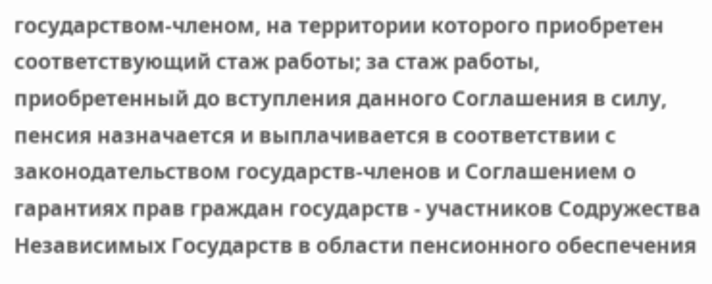государством-членом, на территории которого приобретен соответствующий стаж работы; за стаж работы, приобретенный до вступления данного Соглашения в силу, пенсия назначается и выплачивается в соответствии с законодательством государств-членов и Соглашением о гарантиях прав граждан государств - участников Содружества Независимых Государств в области пенсионного обеспечения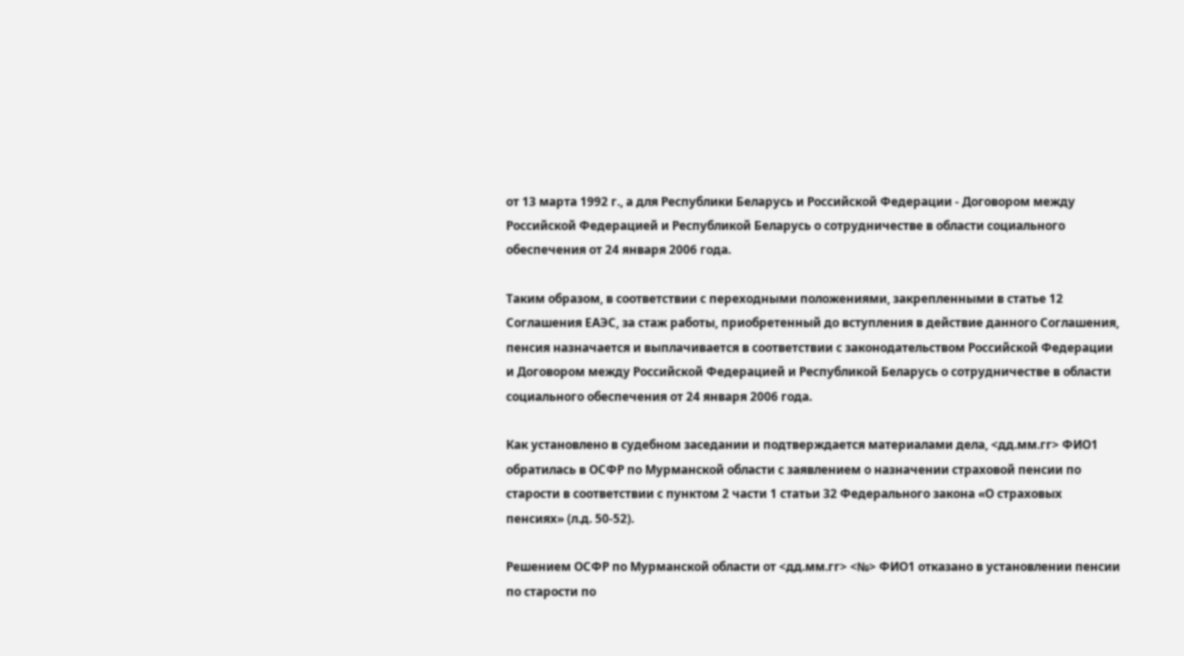от 13 марта 1992 г., а для Республики Беларусь и Российской Федерации - Договором между Российской Федерацией и Республикой Беларусь о сотрудничестве в области социального обеспечения от 24 января 2006 года.

Таким образом, в соответствии с переходными положениями, закрепленными в статье 12 Соглашения ЕАЭС, за стаж работы, приобретенный до вступления в действие данного Соглашения, пенсия назначается и выплачивается в соответствии с законодательством Российской Федерации и Договором между Российской Федерацией и Республикой Беларусь о сотрудничестве в области социального обеспечения от 24 января 2006 года.

Как установлено в судебном заседании и подтверждается материалами дела, <дд.мм.гг> ФИО1 обратилась в ОСФР по Мурманской области с заявлением о назначении страховой пенсии по старости в соответствии с пунктом 2 части 1 статьи 32 Федерального закона «О страховых пенсиях» (л.д. 50-52).

Решением ОСФР по Мурманской области от <дд.мм.гг> <№> ФИО1 отказано в установлении пенсии по старости по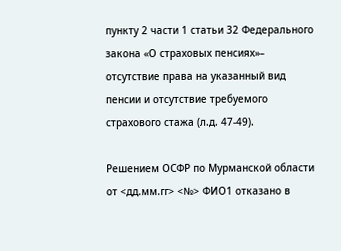пункту 2 части 1 статьи 32 Федерального закона «О страховых пенсиях»– отсутствие права на указанный вид пенсии и отсутствие требуемого страхового стажа (л.д. 47-49).

Решением ОСФР по Мурманской области от <дд.мм.гг> <№> ФИО1 отказано в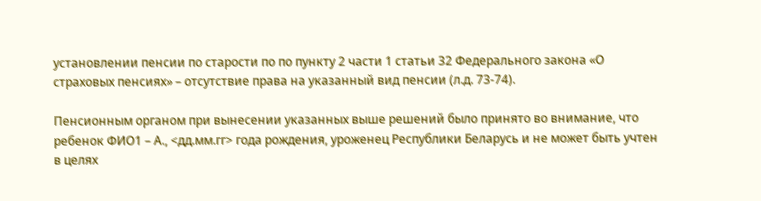установлении пенсии по старости по по пункту 2 части 1 статьи 32 Федерального закона «О страховых пенсиях» – отсутствие права на указанный вид пенсии (л.д. 73-74).

Пенсионным органом при вынесении указанных выше решений было принято во внимание, что ребенок ФИО1 – А., <дд.мм.гг> года рождения, уроженец Республики Беларусь и не может быть учтен в целях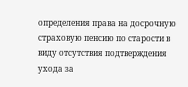определения права на досрочную страховую пенсию по старости в виду отсутствия подтверждения ухода за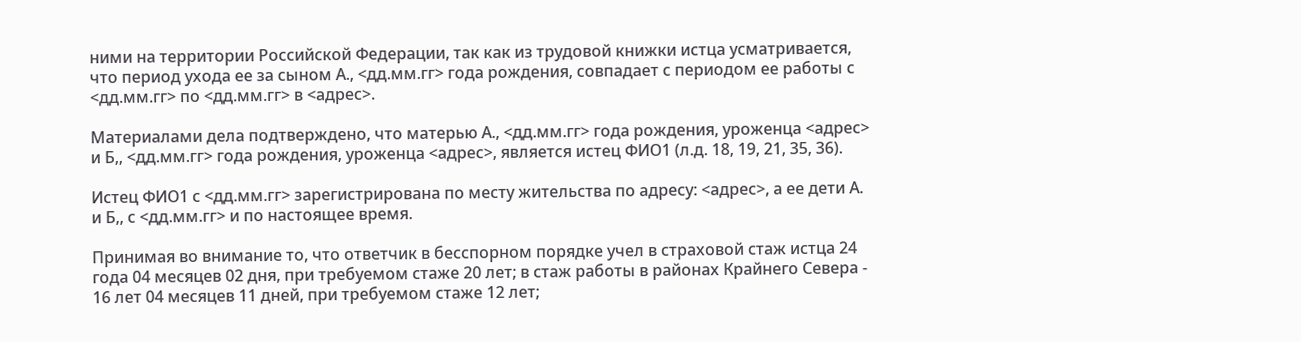ними на территории Российской Федерации, так как из трудовой книжки истца усматривается, что период ухода ее за сыном А., <дд.мм.гг> года рождения, совпадает с периодом ее работы с <дд.мм.гг> по <дд.мм.гг> в <адрес>.

Материалами дела подтверждено, что матерью А., <дд.мм.гг> года рождения, уроженца <адрес> и Б,, <дд.мм.гг> года рождения, уроженца <адрес>, является истец ФИО1 (л.д. 18, 19, 21, 35, 36).

Истец ФИО1 с <дд.мм.гг> зарегистрирована по месту жительства по адресу: <адрес>, а ее дети А. и Б,, с <дд.мм.гг> и по настоящее время.

Принимая во внимание то, что ответчик в бесспорном порядке учел в страховой стаж истца 24 года 04 месяцев 02 дня, при требуемом стаже 20 лет; в стаж работы в районах Крайнего Севера - 16 лет 04 месяцев 11 дней, при требуемом стаже 12 лет;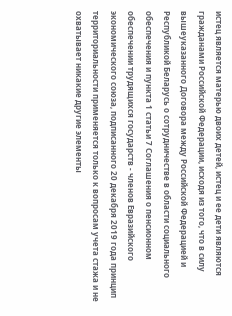истец является матерью двоих детей, истец и ее дети являются гражданами Российской Федерации, исходя из того, что в силу вышеуказанного Договора между Российской Федерацией и Республикой Беларусь о сотрудничестве в области социального обеспечения и пункта 1 статьи 7 Соглашения о пенсионном обеспечении трудящихся государств - членов Евразийского экономического союза, подписанного 20 декабря 2019 года принцип территориальности применяется только к вопросам учета стажа и не охватывает никакие другие элементы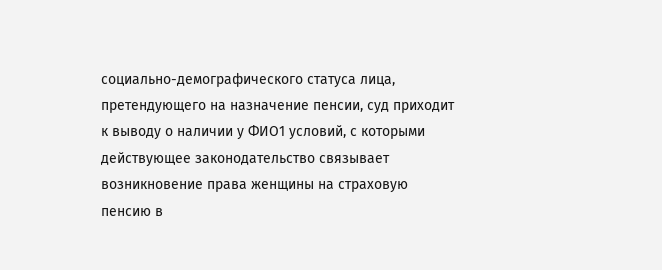социально-демографического статуса лица, претендующего на назначение пенсии, суд приходит к выводу о наличии у ФИО1 условий, с которыми действующее законодательство связывает возникновение права женщины на страховую пенсию в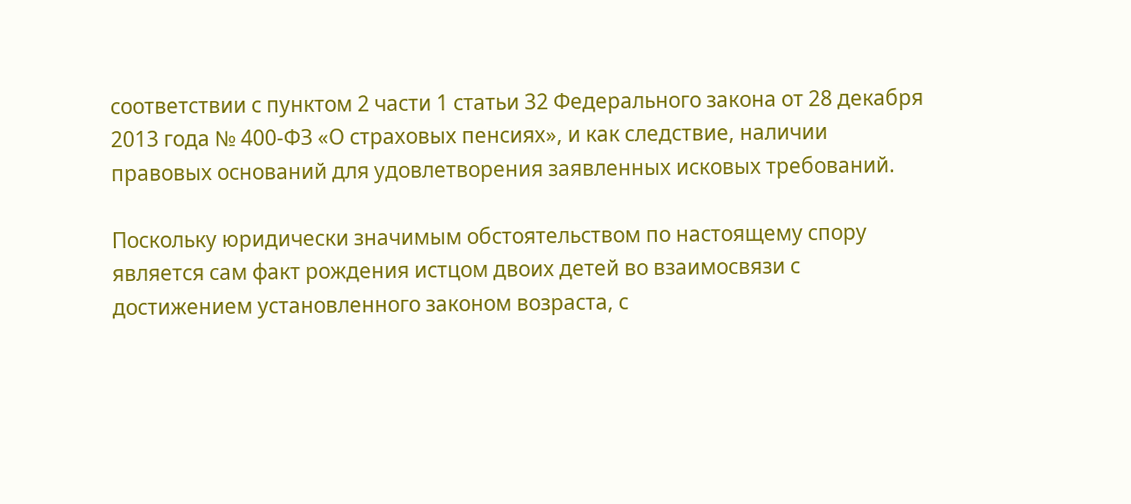соответствии с пунктом 2 части 1 статьи 32 Федерального закона от 28 декабря 2013 года № 400-ФЗ «О страховых пенсиях», и как следствие, наличии правовых оснований для удовлетворения заявленных исковых требований.

Поскольку юридически значимым обстоятельством по настоящему спору является сам факт рождения истцом двоих детей во взаимосвязи с достижением установленного законом возраста, с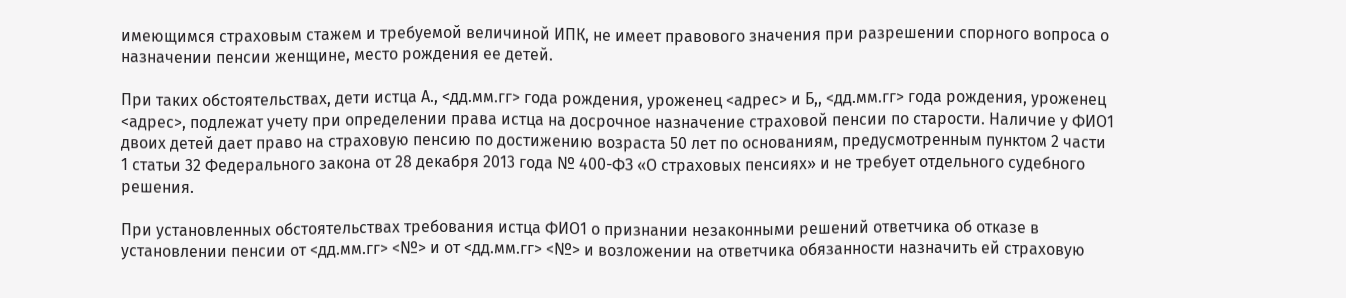имеющимся страховым стажем и требуемой величиной ИПК, не имеет правового значения при разрешении спорного вопроса о назначении пенсии женщине, место рождения ее детей.

При таких обстоятельствах, дети истца А., <дд.мм.гг> года рождения, уроженец <адрес> и Б,, <дд.мм.гг> года рождения, уроженец <адрес>, подлежат учету при определении права истца на досрочное назначение страховой пенсии по старости. Наличие у ФИО1 двоих детей дает право на страховую пенсию по достижению возраста 50 лет по основаниям, предусмотренным пунктом 2 части 1 статьи 32 Федерального закона от 28 декабря 2013 года № 400-ФЗ «О страховых пенсиях» и не требует отдельного судебного решения.

При установленных обстоятельствах требования истца ФИО1 о признании незаконными решений ответчика об отказе в установлении пенсии от <дд.мм.гг> <№> и от <дд.мм.гг> <№> и возложении на ответчика обязанности назначить ей страховую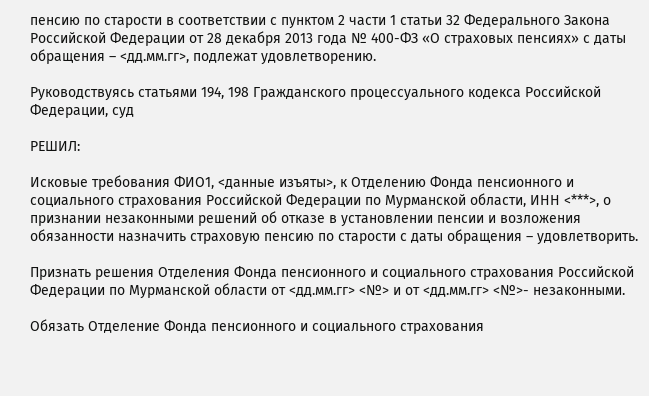пенсию по старости в соответствии с пунктом 2 части 1 статьи 32 Федерального Закона Российской Федерации от 28 декабря 2013 года № 400-ФЗ «О страховых пенсиях» с даты обращения – <дд.мм.гг>, подлежат удовлетворению.

Руководствуясь статьями 194, 198 Гражданского процессуального кодекса Российской Федерации, суд

РЕШИЛ:

Исковые требования ФИО1, <данные изъяты>, к Отделению Фонда пенсионного и социального страхования Российской Федерации по Мурманской области, ИНН <***>, о признании незаконными решений об отказе в установлении пенсии и возложения обязанности назначить страховую пенсию по старости с даты обращения – удовлетворить.

Признать решения Отделения Фонда пенсионного и социального страхования Российской Федерации по Мурманской области от <дд.мм.гг> <№> и от <дд.мм.гг> <№>- незаконными.

Обязать Отделение Фонда пенсионного и социального страхования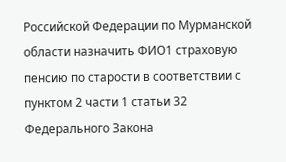Российской Федерации по Мурманской области назначить ФИО1 страховую пенсию по старости в соответствии с пунктом 2 части 1 статьи 32 Федерального Закона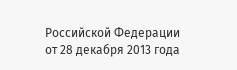Российской Федерации от 28 декабря 2013 года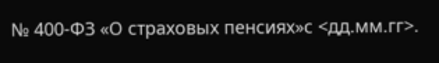№ 400-ФЗ «О страховых пенсиях»с <дд.мм.гг>.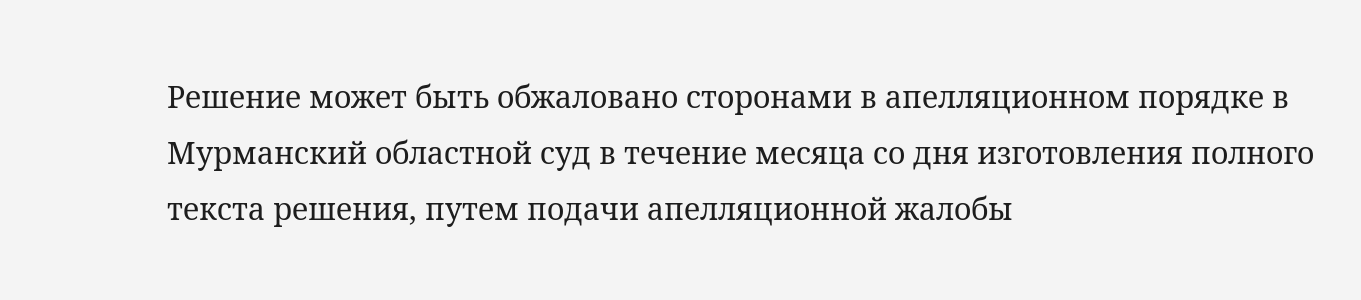Решение может быть обжаловано сторонами в апелляционном порядке в Мурманский областной суд в течение месяца со дня изготовления полного текста решения, путем подачи апелляционной жалобы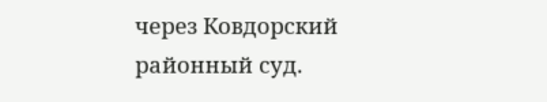через Ковдорский районный суд.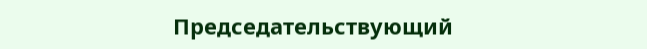Председательствующий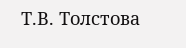Т.В. Толстова